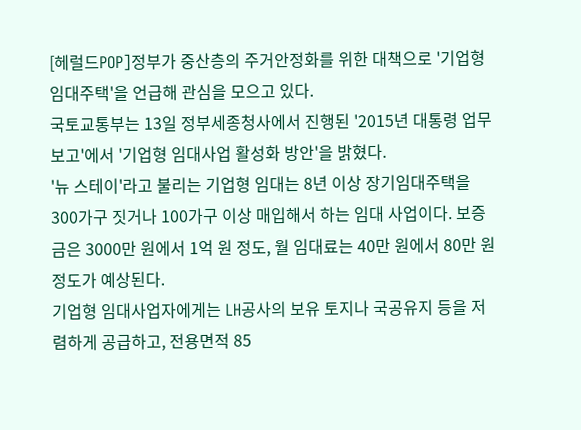[헤럴드POP]정부가 중산층의 주거안정화를 위한 대책으로 '기업형 임대주택'을 언급해 관심을 모으고 있다.
국토교통부는 13일 정부세종청사에서 진행된 '2015년 대통령 업무보고'에서 '기업형 임대사업 활성화 방안'을 밝혔다.
'뉴 스테이'라고 불리는 기업형 임대는 8년 이상 장기임대주택을 300가구 짓거나 100가구 이상 매입해서 하는 임대 사업이다. 보증금은 3000만 원에서 1억 원 정도, 월 임대료는 40만 원에서 80만 원 정도가 예상된다.
기업형 임대사업자에게는 LH공사의 보유 토지나 국공유지 등을 저렴하게 공급하고, 전용면적 85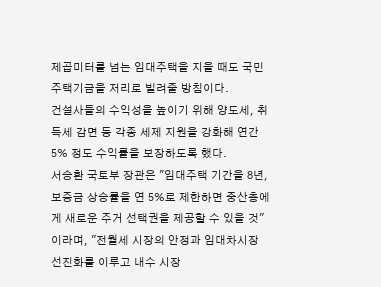제곱미터를 넘는 임대주택을 지을 때도 국민주택기금을 저리로 빌려줄 방침이다.
건설사들의 수익성을 높이기 위해 양도세, 취득세 감면 등 각종 세제 지원을 강화해 연간 5% 정도 수익률을 보장하도록 했다.
서승환 국토부 장관은 "임대주택 기간을 8년, 보증금 상승률을 연 5%로 제한하면 중산층에게 새로운 주거 선택권을 제공할 수 있을 것"이라며, "전월세 시장의 안정과 임대차시장 선진화를 이루고 내수 시장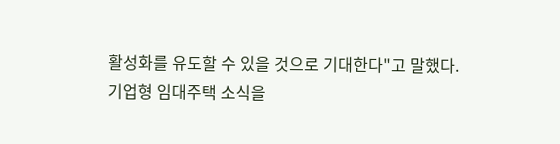활성화를 유도할 수 있을 것으로 기대한다"고 말했다.
기업형 임대주택 소식을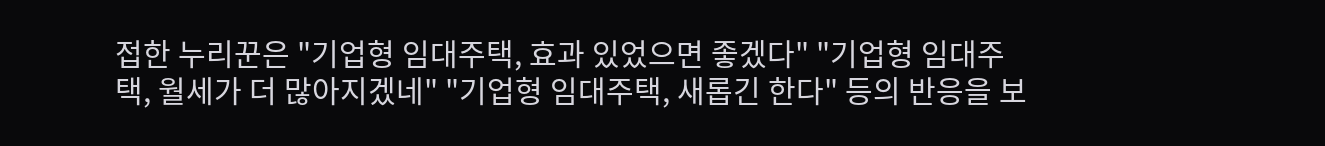접한 누리꾼은 "기업형 임대주택, 효과 있었으면 좋겠다" "기업형 임대주택, 월세가 더 많아지겠네" "기업형 임대주택, 새롭긴 한다" 등의 반응을 보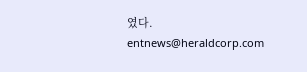였다.
entnews@heraldcorp.com